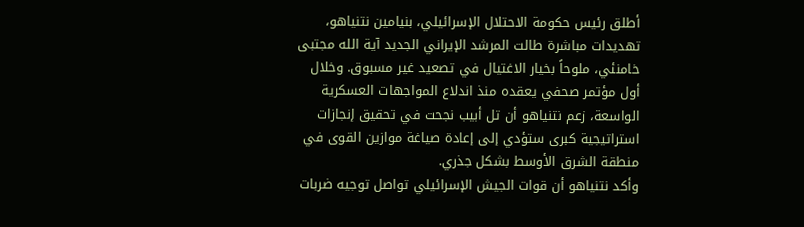أطلق رئيس حكومة الاحتلال الإسرائيلي، بنيامين نتنياهو، تهديدات مباشرة طالت المرشد الإيراني الجديد آية الله مجتبى خامنئي، ملوحاً بخيار الاغتيال في تصعيد غير مسبوق. وخلال أول مؤتمر صحفي يعقده منذ اندلاع المواجهات العسكرية الواسعة، زعم نتنياهو أن تل أبيب نجحت في تحقيق إنجازات استراتيجية كبرى ستؤدي إلى إعادة صياغة موازين القوى في منطقة الشرق الأوسط بشكل جذري.
وأكد نتنياهو أن قوات الجيش الإسرائيلي تواصل توجيه ضربات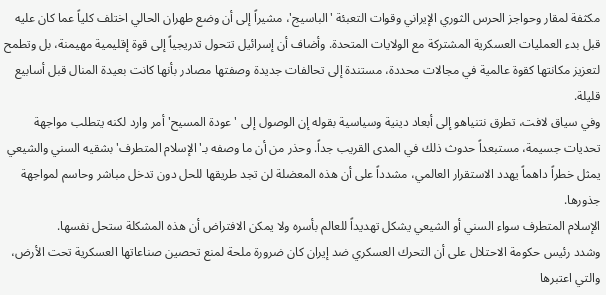مكثفة لمقار وحواجز الحرس الثوري الإيراني وقوات التعبئة 'الباسيج'، مشيراً إلى أن وضع طهران الحالي اختلف كلياً عما كان عليه قبل بدء العمليات العسكرية المشتركة مع الولايات المتحدة. وأضاف أن إسرائيل تتحول تدريجياً إلى قوة إقليمية مهيمنة، بل وتطمح لتعزيز مكانتها كقوة عالمية في مجالات محددة، مستندة إلى تحالفات جديدة وصفتها مصادر بأنها كانت بعيدة المنال قبل أسابيع قليلة.
وفي سياق لافت، تطرق نتنياهو إلى أبعاد دينية وسياسية بقوله إن الوصول إلى 'عودة المسيح' أمر وارد لكنه يتطلب مواجهة تحديات جسيمة، مستبعداً حدوث ذلك في المدى القريب جداً. وحذر من أن ما وصفه بـ'الإسلام المتطرف' بشقيه السني والشيعي يمثل خطراً داهماً يهدد الاستقرار العالمي، مشدداً على أن هذه المعضلة لن تجد طريقها للحل دون تدخل مباشر وحاسم لمواجهة جذورها.
الإسلام المتطرف سواء السني أو الشيعي يشكل تهديداً للعالم بأسره ولا يمكن الافتراض أن هذه المشكلة ستحل نفسها.
وشدد رئيس حكومة الاحتلال على أن التحرك العسكري ضد إيران كان ضرورة ملحة لمنع تحصين صناعاتها العسكرية تحت الأرض، والتي اعتبرها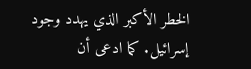الخطر الأكبر الذي يهدد وجود إسرائيل. كما ادعى أن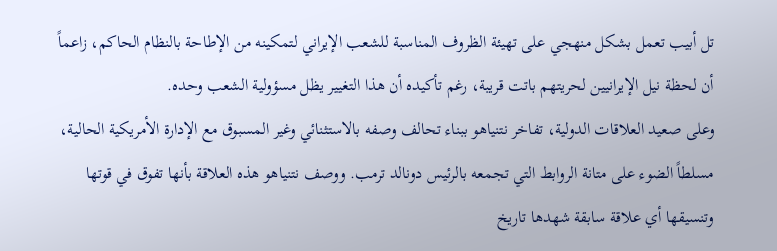تل أبيب تعمل بشكل منهجي على تهيئة الظروف المناسبة للشعب الإيراني لتمكينه من الإطاحة بالنظام الحاكم، زاعماً أن لحظة نيل الإيرانيين لحريتهم باتت قريبة، رغم تأكيده أن هذا التغيير يظل مسؤولية الشعب وحده.
وعلى صعيد العلاقات الدولية، تفاخر نتنياهو ببناء تحالف وصفه بالاستثنائي وغير المسبوق مع الإدارة الأمريكية الحالية، مسلطاً الضوء على متانة الروابط التي تجمعه بالرئيس دونالد ترمب. ووصف نتنياهو هذه العلاقة بأنها تفوق في قوتها وتنسيقها أي علاقة سابقة شهدها تاريخ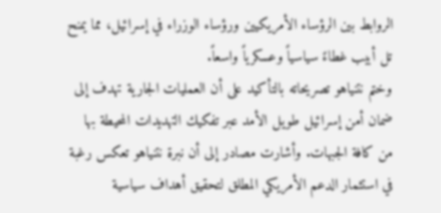الروابط بين الرؤساء الأمريكيين ورؤساء الوزراء في إسرائيل، مما يمنح تل أبيب غطاءً سياسياً وعسكرياً واسعاً.
وختم نتنياهو تصريحاته بالتأكيد على أن العمليات الجارية تهدف إلى ضمان أمن إسرائيل طويل الأمد عبر تفكيك التهديدات المحيطة بها من كافة الجبهات. وأشارت مصادر إلى أن نبرة نتنياهو تعكس رغبة في استثمار الدعم الأمريكي المطلق لتحقيق أهداف سياسية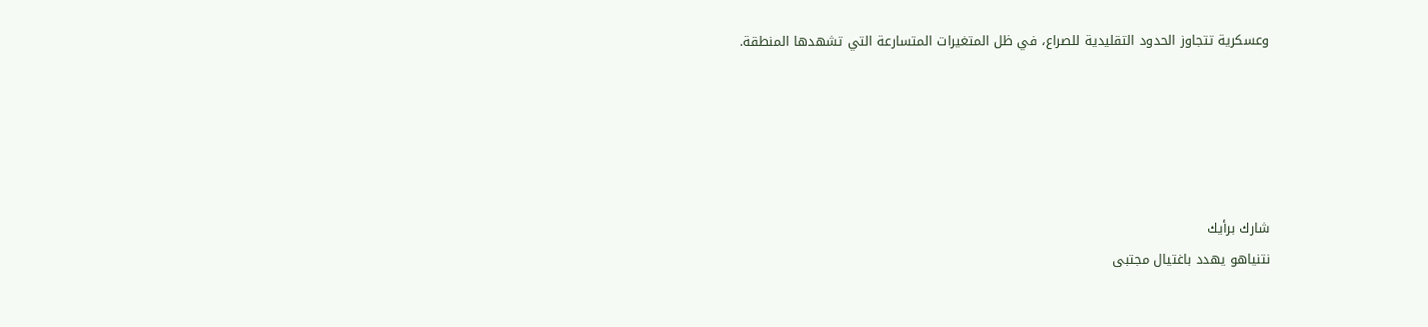وعسكرية تتجاوز الحدود التقليدية للصراع، في ظل المتغيرات المتسارعة التي تشهدها المنطقة.





شارك برأيك
نتنياهو يهدد باغتيال مجتبى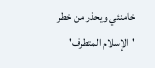خامنئي ويحذر من خطر 'الإسلام المتطرف'